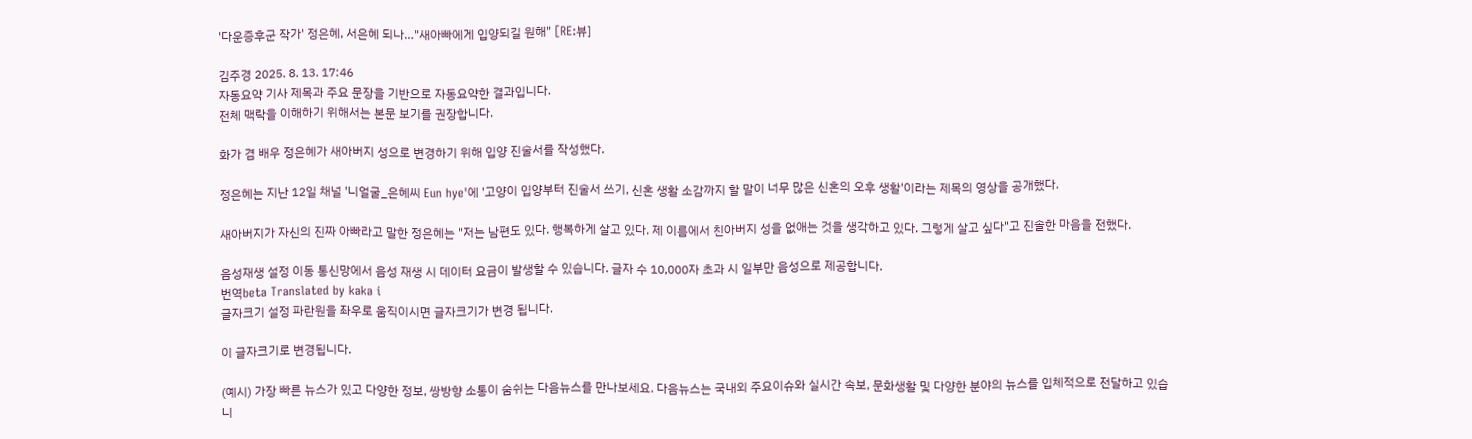'다운증후군 작가' 정은혜, 서은혜 되나…"새아빠에게 입양되길 원해" [RE:뷰]

김주경 2025. 8. 13. 17:46
자동요약 기사 제목과 주요 문장을 기반으로 자동요약한 결과입니다.
전체 맥락을 이해하기 위해서는 본문 보기를 권장합니다.

화가 겸 배우 정은혜가 새아버지 성으로 변경하기 위해 입양 진술서를 작성했다.

정은혜는 지난 12일 채널 '니얼굴_은혜씨 Eun hye'에 '고양이 입양부터 진술서 쓰기, 신혼 생활 소감까지 할 말이 너무 많은 신혼의 오후 생활'이라는 제목의 영상을 공개했다.

새아버지가 자신의 진짜 아빠라고 말한 정은혜는 "저는 남편도 있다. 행복하게 살고 있다. 제 이름에서 친아버지 성을 없애는 것을 생각하고 있다. 그렇게 살고 싶다"고 진솔한 마음을 전했다.

음성재생 설정 이동 통신망에서 음성 재생 시 데이터 요금이 발생할 수 있습니다. 글자 수 10,000자 초과 시 일부만 음성으로 제공합니다.
번역beta Translated by kaka i
글자크기 설정 파란원을 좌우로 움직이시면 글자크기가 변경 됩니다.

이 글자크기로 변경됩니다.

(예시) 가장 빠른 뉴스가 있고 다양한 정보, 쌍방향 소통이 숨쉬는 다음뉴스를 만나보세요. 다음뉴스는 국내외 주요이슈와 실시간 속보, 문화생활 및 다양한 분야의 뉴스를 입체적으로 전달하고 있습니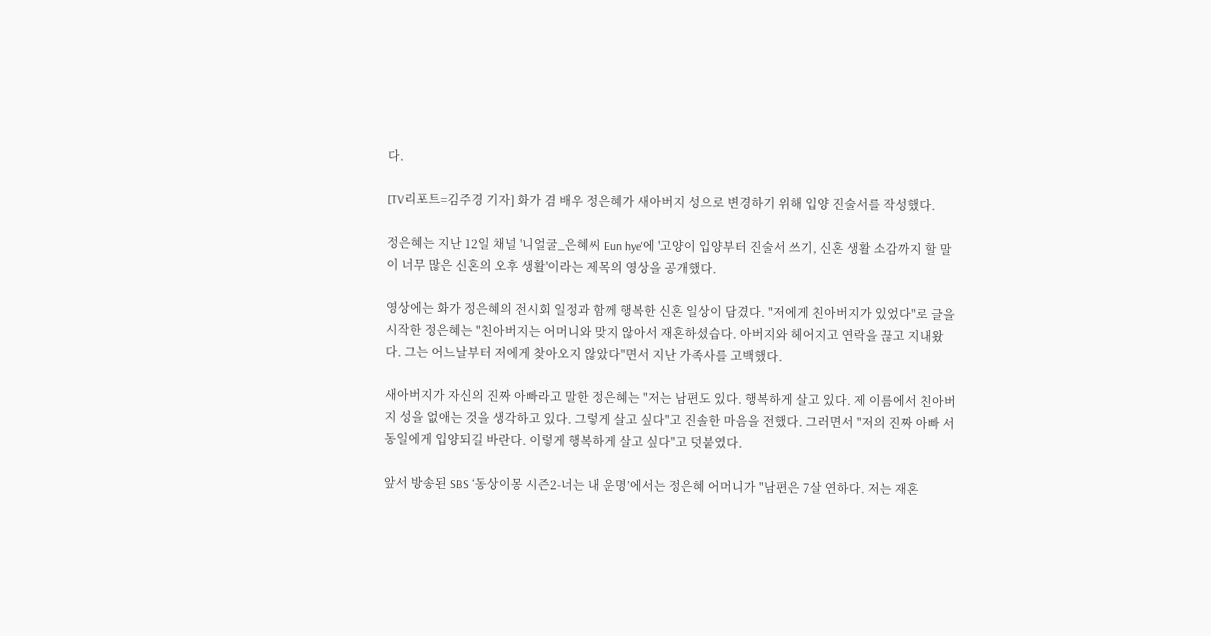다.

[TV리포트=김주경 기자] 화가 겸 배우 정은혜가 새아버지 성으로 변경하기 위해 입양 진술서를 작성했다.

정은혜는 지난 12일 채널 '니얼굴_은혜씨 Eun hye'에 '고양이 입양부터 진술서 쓰기, 신혼 생활 소감까지 할 말이 너무 많은 신혼의 오후 생활'이라는 제목의 영상을 공개했다.

영상에는 화가 정은혜의 전시회 일정과 함께 행복한 신혼 일상이 담겼다. "저에게 친아버지가 있었다"로 글을 시작한 정은혜는 "친아버지는 어머니와 맞지 않아서 재혼하셨습다. 아버지와 헤어지고 연락을 끊고 지내왔다. 그는 어느날부터 저에게 찾아오지 않았다"면서 지난 가족사를 고백했다.

새아버지가 자신의 진짜 아빠라고 말한 정은혜는 "저는 남편도 있다. 행복하게 살고 있다. 제 이름에서 친아버지 성을 없애는 것을 생각하고 있다. 그렇게 살고 싶다"고 진솔한 마음을 전했다. 그러면서 "저의 진짜 아빠 서동일에게 입양되길 바란다. 이렇게 행복하게 살고 싶다"고 덧붙였다.

앞서 방송된 SBS ‘동상이몽 시즌2-너는 내 운명’에서는 정은혜 어머니가 "남편은 7살 연하다. 저는 재혼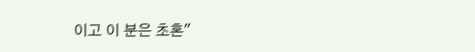이고 이 분은 초혼"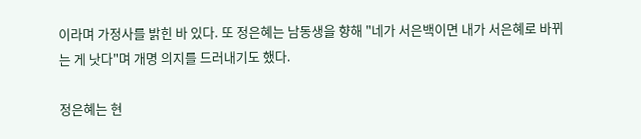이라며 가정사를 밝힌 바 있다. 또 정은혜는 남동생을 향해 "네가 서은백이면 내가 서은혜로 바뀌는 게 낫다"며 개명 의지를 드러내기도 했다.

정은혜는 현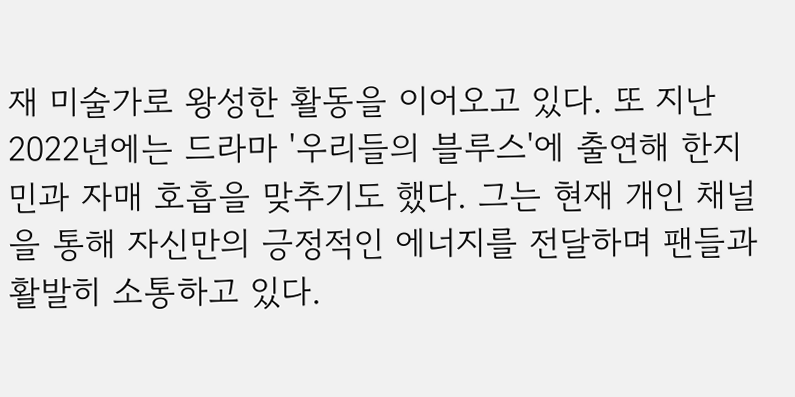재 미술가로 왕성한 활동을 이어오고 있다. 또 지난 2022년에는 드라마 '우리들의 블루스'에 출연해 한지민과 자매 호흡을 맞추기도 했다. 그는 현재 개인 채널을 통해 자신만의 긍정적인 에너지를 전달하며 팬들과 활발히 소통하고 있다.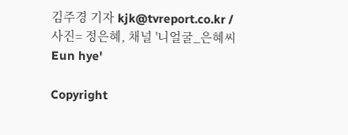김주경 기자 kjk@tvreport.co.kr / 사진= 정은혜, 채널 '니얼굴_은혜씨 Eun hye'

Copyright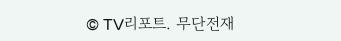© TV리포트. 무단전재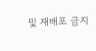및 재배포 금지